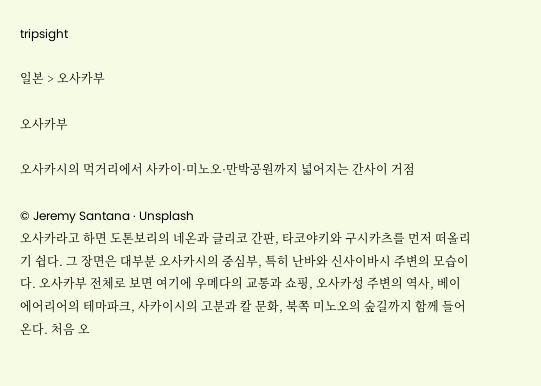tripsight

일본 > 오사카부

오사카부

오사카시의 먹거리에서 사카이·미노오·만박공원까지 넓어지는 간사이 거점

© Jeremy Santana · Unsplash
오사카라고 하면 도톤보리의 네온과 글리코 간판, 타코야키와 구시카츠를 먼저 떠올리기 쉽다. 그 장면은 대부분 오사카시의 중심부, 특히 난바와 신사이바시 주변의 모습이다. 오사카부 전체로 보면 여기에 우메다의 교통과 쇼핑, 오사카성 주변의 역사, 베이 에어리어의 테마파크, 사카이시의 고분과 칼 문화, 북쪽 미노오의 숲길까지 함께 들어온다. 처음 오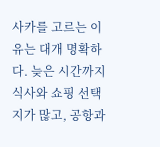사카를 고르는 이유는 대개 명확하다. 늦은 시간까지 식사와 쇼핑 선택지가 많고, 공항과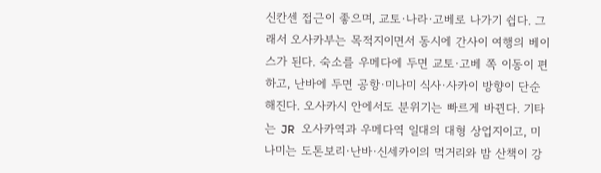신칸센 접근이 좋으며, 교토·나라·고베로 나가기 쉽다. 그래서 오사카부는 목적지이면서 동시에 간사이 여행의 베이스가 된다. 숙소를 우메다에 두면 교토·고베 쪽 이동이 편하고, 난바에 두면 공항·미나미 식사·사카이 방향이 단순해진다. 오사카시 안에서도 분위기는 빠르게 바뀐다. 기타는 JR 오사카역과 우메다역 일대의 대형 상업지이고, 미나미는 도톤보리·난바·신세카이의 먹거리와 밤 산책이 강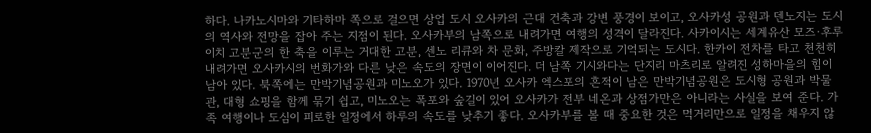하다. 나카노시마와 기타하마 쪽으로 걸으면 상업 도시 오사카의 근대 건축과 강변 풍경이 보이고, 오사카성 공원과 덴노지는 도시의 역사와 전망을 잡아 주는 지점이 된다. 오사카부의 남쪽으로 내려가면 여행의 성격이 달라진다. 사카이시는 세계유산 모즈·후루이치 고분군의 한 축을 이루는 거대한 고분, 센노 리큐와 차 문화, 주방칼 제작으로 기억되는 도시다. 한카이 전차를 타고 천천히 내려가면 오사카시의 번화가와 다른 낮은 속도의 장면이 이어진다. 더 남쪽 기시와다는 단지리 마츠리로 알려진 성하마을의 힘이 남아 있다. 북쪽에는 만박기념공원과 미노오가 있다. 1970년 오사카 엑스포의 흔적이 남은 만박기념공원은 도시형 공원과 박물관, 대형 쇼핑을 함께 묶기 쉽고, 미노오는 폭포와 숲길이 있어 오사카가 전부 네온과 상점가만은 아니라는 사실을 보여 준다. 가족 여행이나 도심이 피로한 일정에서 하루의 속도를 낮추기 좋다. 오사카부를 볼 때 중요한 것은 먹거리만으로 일정을 채우지 않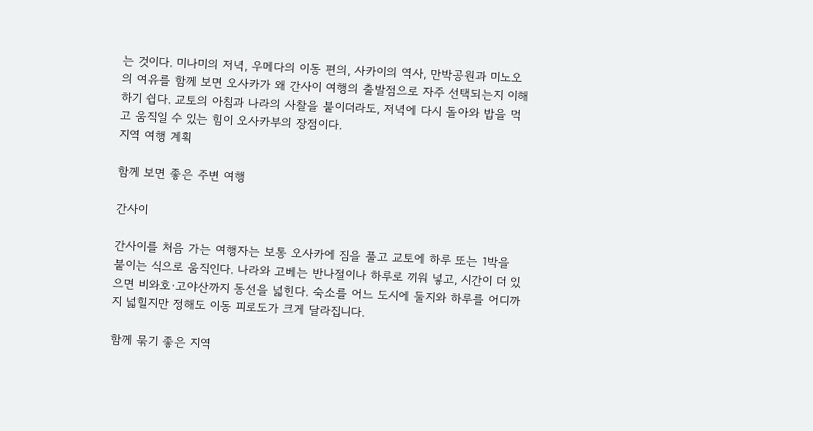는 것이다. 미나미의 저녁, 우메다의 이동 편의, 사카이의 역사, 만박공원과 미노오의 여유를 함께 보면 오사카가 왜 간사이 여행의 출발점으로 자주 선택되는지 이해하기 쉽다. 교토의 아침과 나라의 사찰을 붙이더라도, 저녁에 다시 돌아와 밥을 먹고 움직일 수 있는 힘이 오사카부의 장점이다.
지역 여행 계획

함께 보면 좋은 주변 여행

간사이

간사이를 처음 가는 여행자는 보통 오사카에 짐을 풀고 교토에 하루 또는 1박을 붙이는 식으로 움직인다. 나라와 고베는 반나절이나 하루로 끼워 넣고, 시간이 더 있으면 비와호·고야산까지 동선을 넓힌다. 숙소를 어느 도시에 둘지와 하루를 어디까지 넓힐지만 정해도 이동 피로도가 크게 달라집니다.

함께 묶기 좋은 지역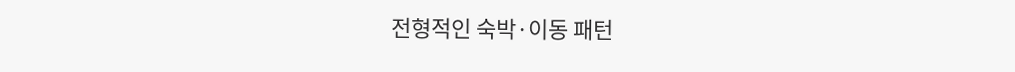전형적인 숙박·이동 패턴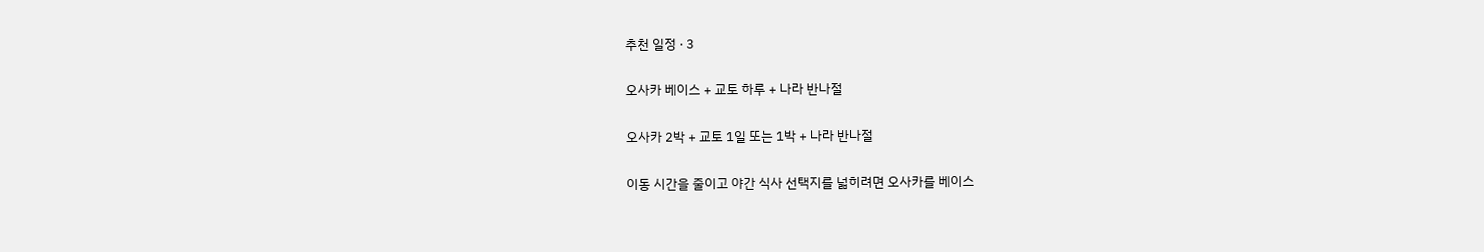추천 일정 · 3

오사카 베이스 + 교토 하루 + 나라 반나절

오사카 2박 + 교토 1일 또는 1박 + 나라 반나절

이동 시간을 줄이고 야간 식사 선택지를 넓히려면 오사카를 베이스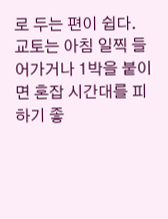로 두는 편이 쉽다. 교토는 아침 일찍 들어가거나 1박을 붙이면 혼잡 시간대를 피하기 좋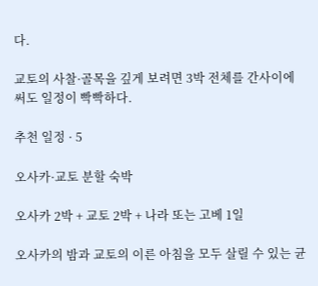다.

교토의 사찰·골목을 깊게 보려면 3박 전체를 간사이에 써도 일정이 빡빡하다.

추천 일정 · 5

오사카·교토 분할 숙박

오사카 2박 + 교토 2박 + 나라 또는 고베 1일

오사카의 밤과 교토의 이른 아침을 모두 살릴 수 있는 균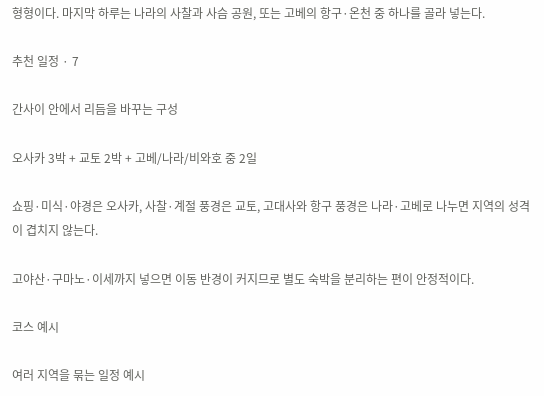형형이다. 마지막 하루는 나라의 사찰과 사슴 공원, 또는 고베의 항구·온천 중 하나를 골라 넣는다.

추천 일정 · 7

간사이 안에서 리듬을 바꾸는 구성

오사카 3박 + 교토 2박 + 고베/나라/비와호 중 2일

쇼핑·미식·야경은 오사카, 사찰·계절 풍경은 교토, 고대사와 항구 풍경은 나라·고베로 나누면 지역의 성격이 겹치지 않는다.

고야산·구마노·이세까지 넣으면 이동 반경이 커지므로 별도 숙박을 분리하는 편이 안정적이다.

코스 예시

여러 지역을 묶는 일정 예시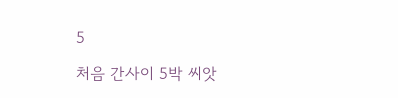5

처음 간사이 5박 씨앗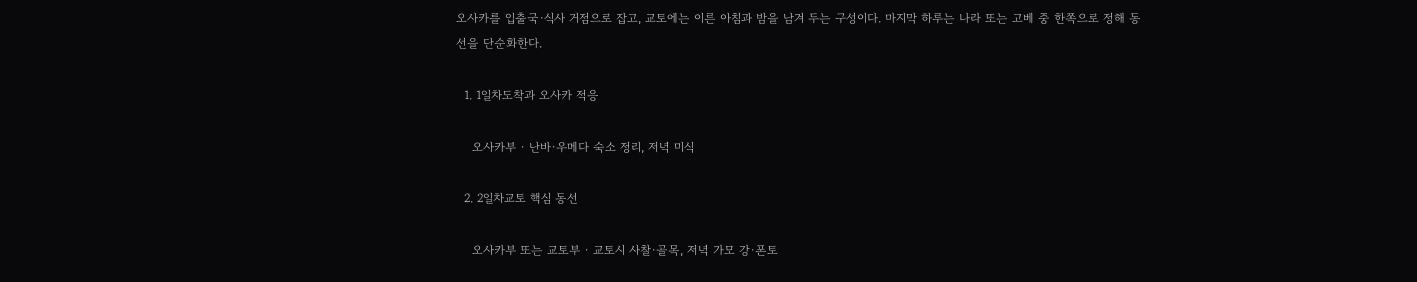오사카를 입출국·식사 거점으로 잡고, 교토에는 이른 아침과 밤을 남겨 두는 구성이다. 마지막 하루는 나라 또는 고베 중 한쪽으로 정해 동선을 단순화한다.

  1. 1일차도착과 오사카 적응

    오사카부 · 난바·우메다 숙소 정리, 저녁 미식

  2. 2일차교토 핵심 동선

    오사카부 또는 교토부 · 교토시 사찰·골목, 저녁 가모 강·폰토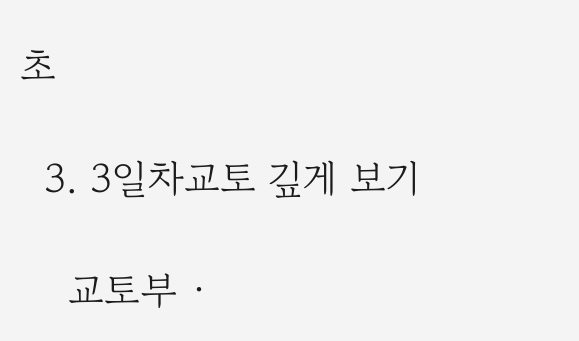초

  3. 3일차교토 깊게 보기

    교토부 ·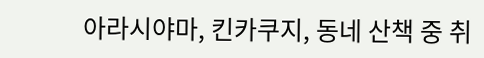아라시야마, 킨카쿠지, 동네 산책 중 취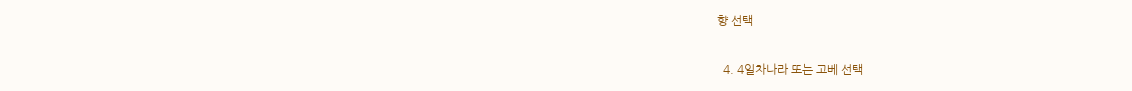향 선택

  4. 4일차나라 또는 고베 선택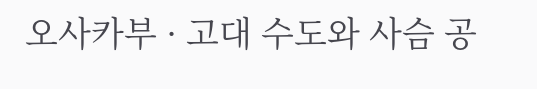오사카부 · 고대 수도와 사슴 공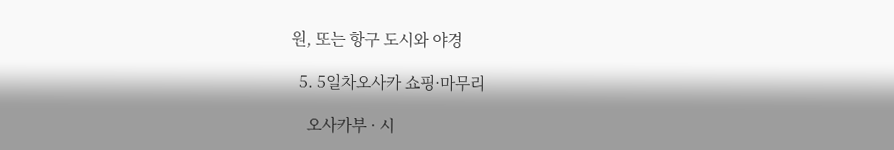원, 또는 항구 도시와 야경

  5. 5일차오사카 쇼핑·마무리

    오사카부 · 시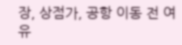장, 상점가, 공항 이동 전 여유